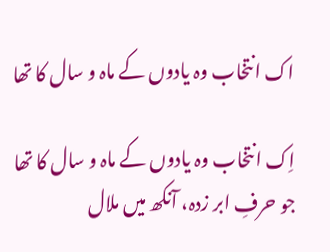اک انتخاب وہ یادوں کے ماہ و سال کا تھا

اِک انتخاب وہ یادوں کے ماہ و سال کا تھا
جو حرفِ ابر زدہ، آنکھ میں ملال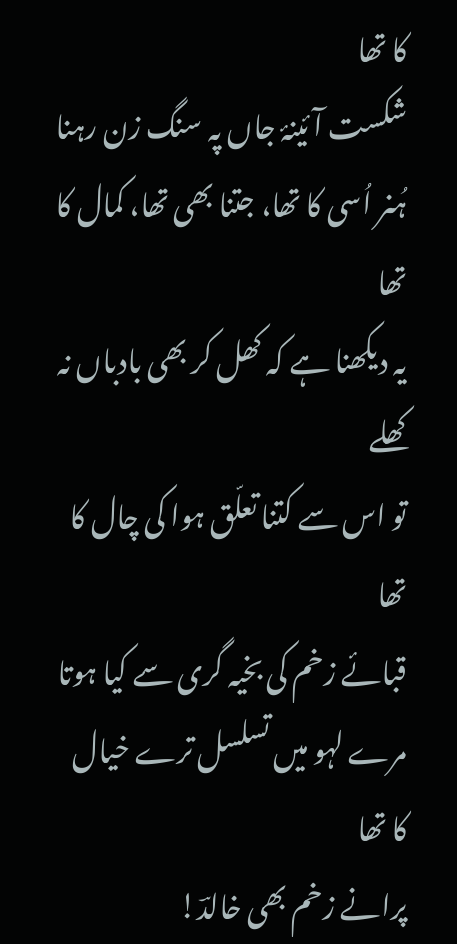کا تھا
شکست آئینۂ جاں پہ سنگ زن رہنا
ہُنر اُسی کا تھا، جتنا بھی تھا، کمال کا تھا
یہ دیکھنا ہے کہ کھل کر بھی بادباں نہ کھلے
تو اس سے کتنا تعلّق ہوا کی چال کا تھا
قبائے زخم کی بخیہ گری سے کیا ہوتا
مرے لہو میں تسلسل ترے خیال کا تھا
پرانے زخم بھی خالدؔ!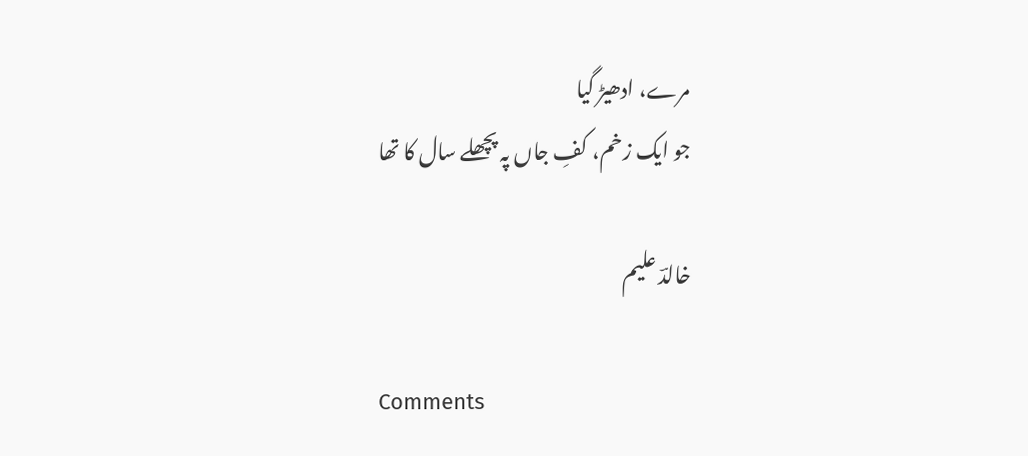مرے، ادھیڑ گیا
جو ایک زخم، کفِ جاں پہ پچھلے سال کا تھا

خالدؔ علیم

Comments